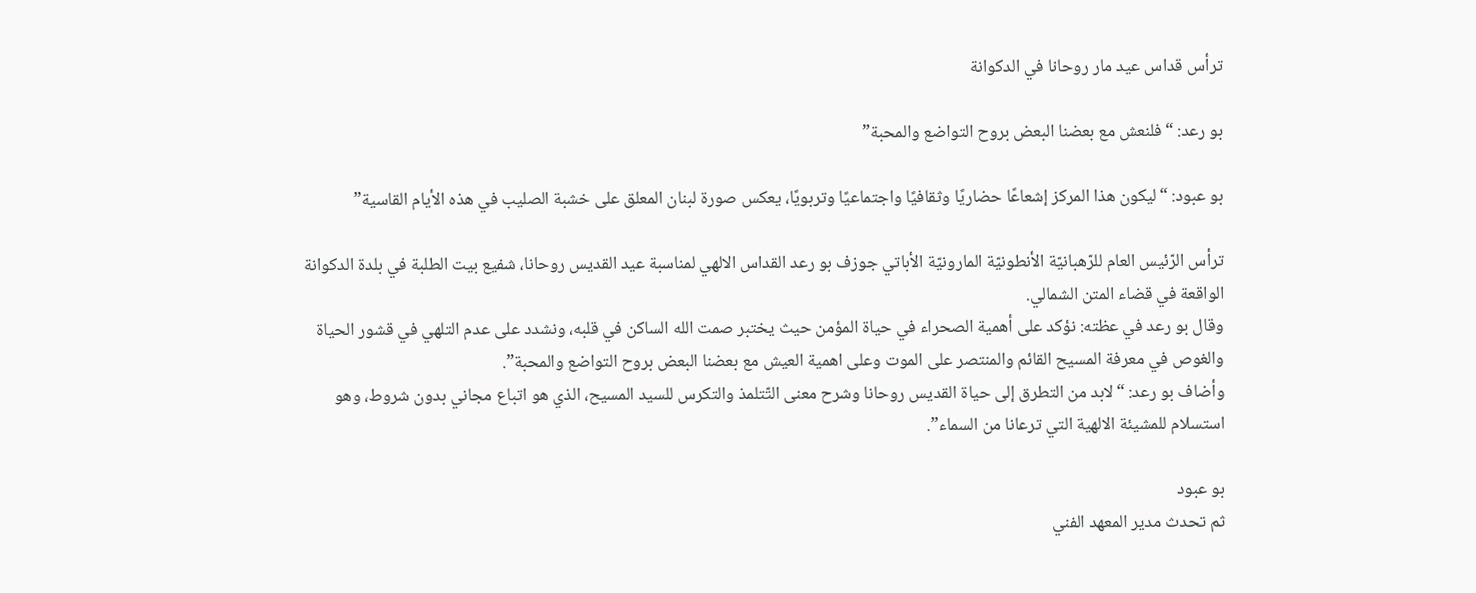ترأس قداس عيد مار روحانا في الدكوانة

بو رعد: “فلنعش مع بعضنا البعض بروح التواضع والمحبة”

بو عبود: “ليكون هذا المركز إشعاعًا حضاريًا وثقافيًا واجتماعيًا وتربويًا، يعكس صورة لبنان المعلق على خشبة الصليب في هذه الأيام القاسية”

ترأس الرّئيس العام للرّهبانيّة الأنطونيّة المارونيّة الأباتي جوزف بو رعد القداس الالهي لمناسبة عيد القديس روحانا، شفيع بيت الطلبة في بلدة الدكوانة الواقعة في قضاء المتن الشمالي.
وقال بو رعد في عظته: نؤكد على أهمية الصحراء في حياة المؤمن حيث يختبر صمت الله الساكن في قلبه، ونشدد على عدم التلهي في قشور الحياة والغوص في معرفة المسيح القائم والمنتصر على الموت وعلى اهمية العيش مع بعضنا البعض بروح التواضع والمحبة”.
وأضاف بو رعد: “لابد من التطرق إلى حياة القديس روحانا وشرح معنى التّتلمذ والتكرس للسيد المسيح، الذي هو اتباع مجاني بدون شروط، وهو استسلام للمشيئة الالهية التي ترعانا من السماء”.

بو عبود
ثم تحدث مدير المعهد الفني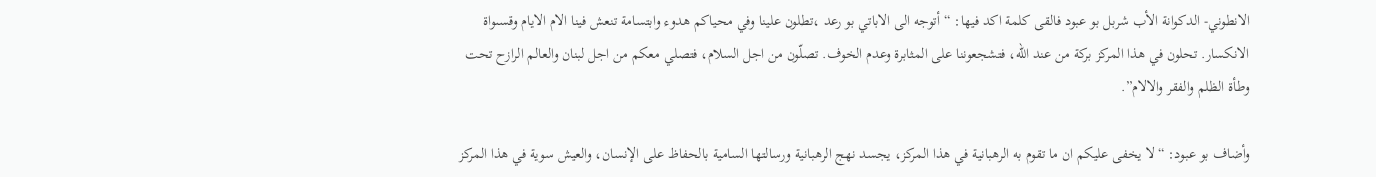الانطوني- الدكوانة الأب شربل بو عبود فالقى كلمة اكد فيها: “أتوجه الى الاباتي بو رعد ،تطلون علينا وفي محياكم هدوء وابتسامة تنعش فينا الام الايام وقسىواة الانكسار. تحلون في هذا المركز بركة من عند الله، فتشجعوننا على المثابرة وعدم الخوف. تصلّون من اجل السلام، فتصلي معكم من اجل لبنان والعالم الرازح تحت وطأة الظلم والفقر والالام”.

وأضاف بو عبود: “لا يخفى عليكم ان ما تقوم به الرهبانية في هذا المركز، يجسد نهج الرهبانية ورسالتها السامية بالحفاظ على الإنسان، والعيش سوية في هذا المركز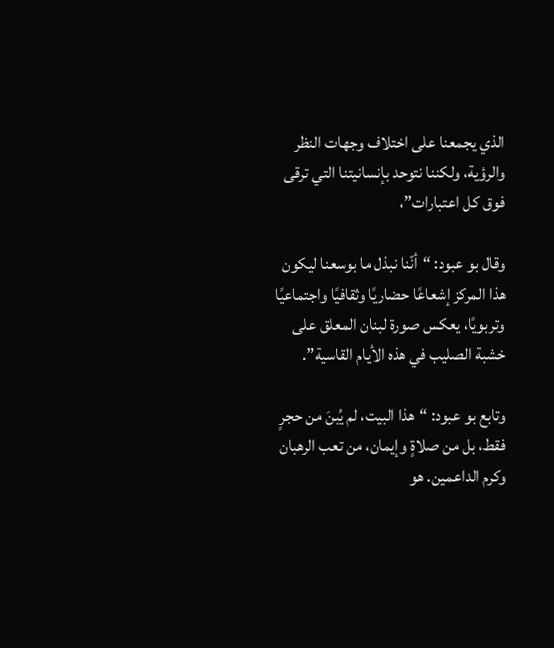الذي يجمعنا على اختلاف وجهات النظر والرؤية، ولكننا نتوحد بإنسانيتنا التي ترقى فوق كل اعتبارات”،

وقال بو عبود: “أنّنا نبذل ما بوسعنا ليكون هذا المركز إشعاعًا حضاريًا وثقافيًا واجتماعيًا وتربويًا، يعكس صورة لبنان المعلق على خشبة الصليب في هذه الأيام القاسية”.

وتابع بو عبود: “هذا البيت، لم يُبنَ من حجرٍ فقط، بل من صلاةٍ وإيمان، من تعب الرهبان وكرم الداعمين. هو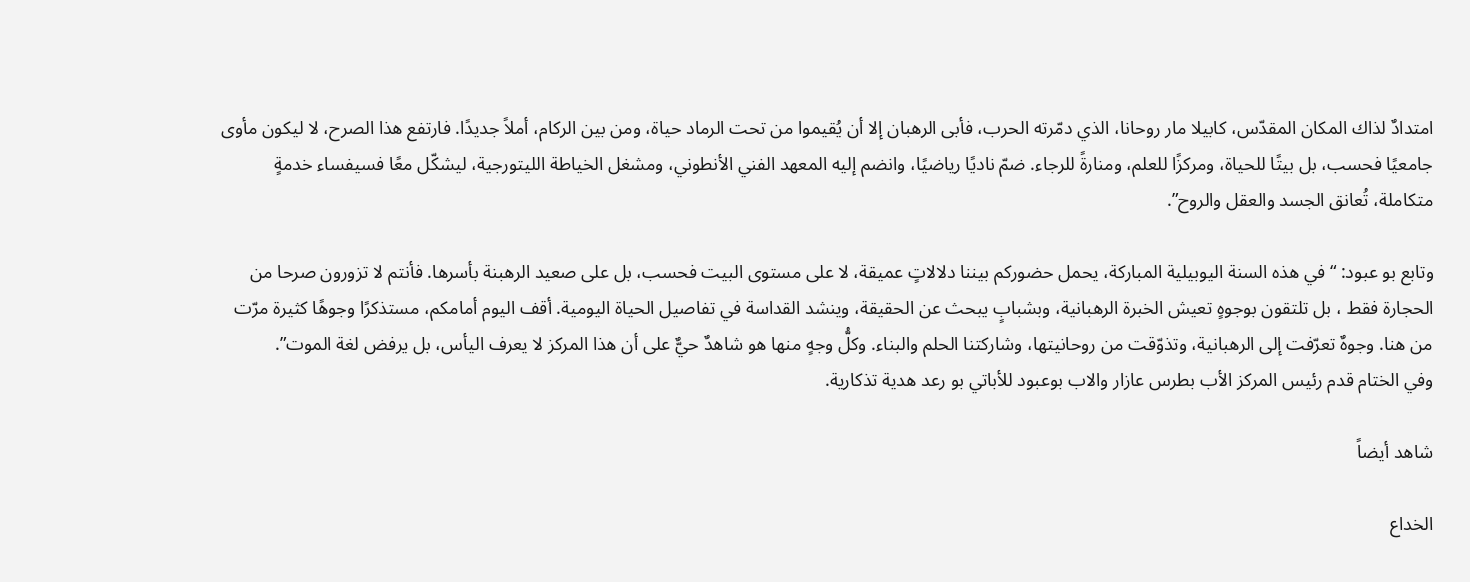امتدادٌ لذاك المكان المقدّس، كابيلا مار روحانا، الذي دمّرته الحرب، فأبى الرهبان إلا أن يُقيموا من تحت الرماد حياة، ومن بين الركام، أملاً جديدًا. فارتفع هذا الصرح، لا ليكون مأوى جامعيًا فحسب، بل بيتًا للحياة، ومركزًا للعلم، ومنارةً للرجاء. ضمّ ناديًا رياضيًا، وانضم إليه المعهد الفني الأنطوني، ومشغل الخياطة الليتورجية، ليشكّل معًا فسيفساء خدمةٍ متكاملة، تُعانق الجسد والعقل والروح”.

وتابع بو عبود: “في هذه السنة اليوبيلية المباركة، يحمل حضوركم بيننا دلالاتٍ عميقة، لا على مستوى البيت فحسب، بل على صعيد الرهبنة بأسرها. فأنتم لا تزورون صرحا من الحجارة فقط ، بل تلتقون بوجوهٍ تعيش الخبرة الرهبانية، وبشبابٍ يبحث عن الحقيقة، وينشد القداسة في تفاصيل الحياة اليومية. أقف اليوم أمامكم، مستذكرًا وجوهًا كثيرة مرّت من هنا. وجوهٌ تعرّفت إلى الرهبانية، وتذوّقت من روحانيتها، وشاركتنا الحلم والبناء. وكلُّ وجهٍ منها هو شاهدٌ حيٌّ على أن هذا المركز لا يعرف اليأس، بل يرفض لغة الموت”.
وفي الختام قدم رئيس المركز الأب بطرس عازار والاب بوعبود للأباتي بو رعد هدية تذكارية.

شاهد أيضاً

الخداع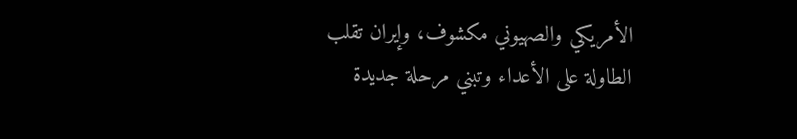الأمريكي والصهيوني مكشوف، وإيران تقلب الطاولة على الأعداء وتبني مرحلة جديدة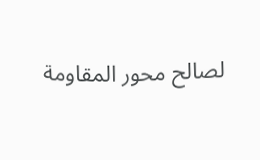لصالح محور المقاومة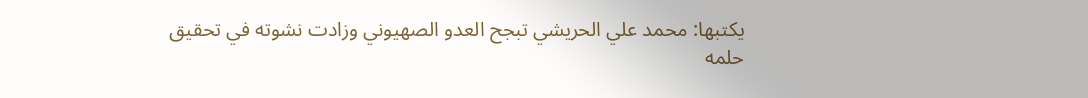يكتبها: محمد علي الحريشي تبجح العدو الصهيوني وزادت نشوته في تحقيق حلمه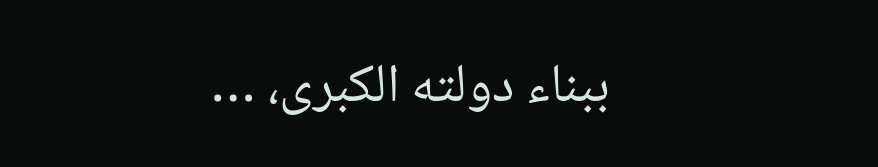ببناء دولته الكبرى، …